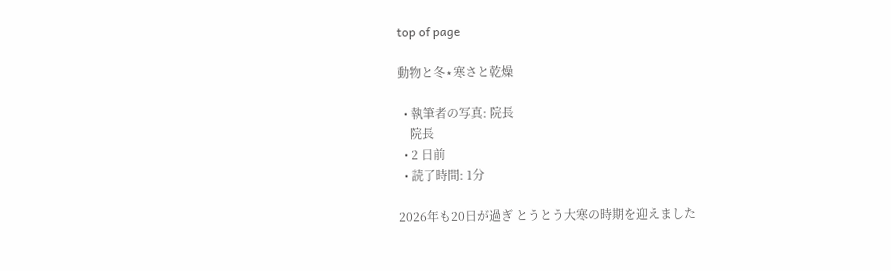top of page

動物と冬⋆寒さと乾燥

  • 執筆者の写真: 院長
    院長
  • 2 日前
  • 読了時間: 1分

2026年も20日が過ぎ とうとう大寒の時期を迎えました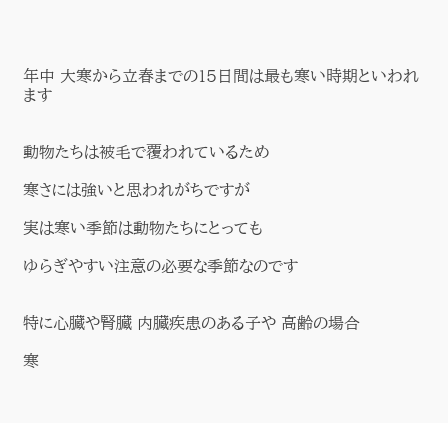年中 大寒から立春までの15日間は最も寒い時期といわれます


動物たちは被毛で覆われているため

寒さには強いと思われがちですが

実は寒い季節は動物たちにとっても

ゆらぎやすい注意の必要な季節なのです


特に心臓や腎臓 内臓疾患のある子や 高齢の場合

寒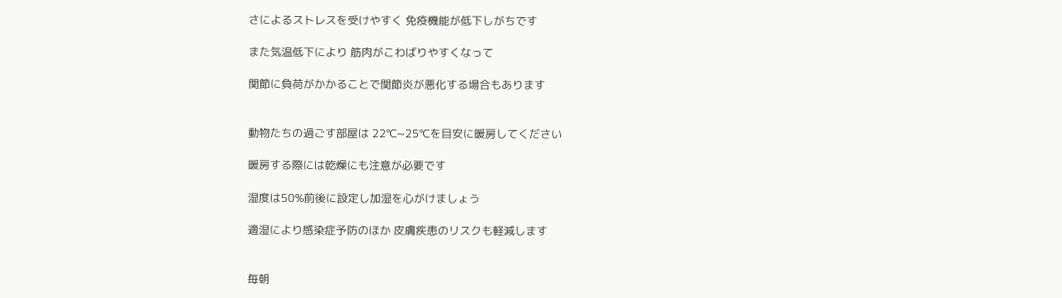さによるストレスを受けやすく 免疫機能が低下しがちです

また気温低下により 筋肉がこわばりやすくなって

関節に負荷がかかることで関節炎が悪化する場合もあります


動物たちの過ごす部屋は 22℃~25℃を目安に暖房してください

暖房する際には乾燥にも注意が必要です

湿度は50%前後に設定し加湿を心がけましょう

適湿により感染症予防のほか 皮膚疾患のリスクも軽減します


毎朝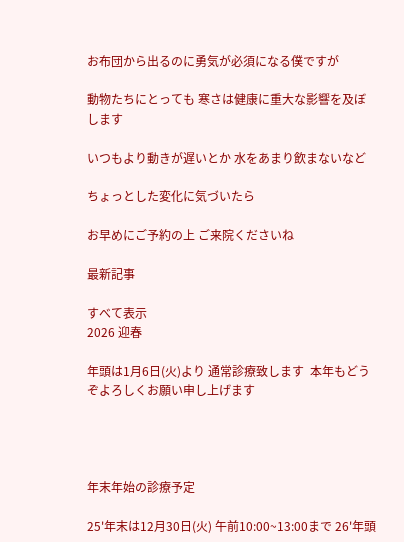お布団から出るのに勇気が必須になる僕ですが

動物たちにとっても 寒さは健康に重大な影響を及ぼします

いつもより動きが遅いとか 水をあまり飲まないなど

ちょっとした変化に気づいたら

お早めにご予約の上 ご来院くださいね

最新記事

すべて表示
2026 迎春

年頭は1月6日(火)より 通常診療致します  本年もどうぞよろしくお願い申し上げます




年末年始の診療予定

25'年末は12月30日(火) 午前10:00~13:00まで 26'年頭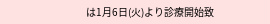は1月6日(火)より診療開始致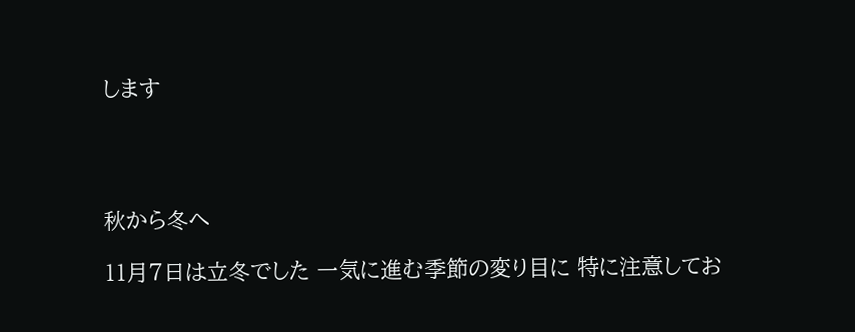します




秋から冬へ

11月7日は立冬でした 一気に進む季節の変り目に 特に注意してお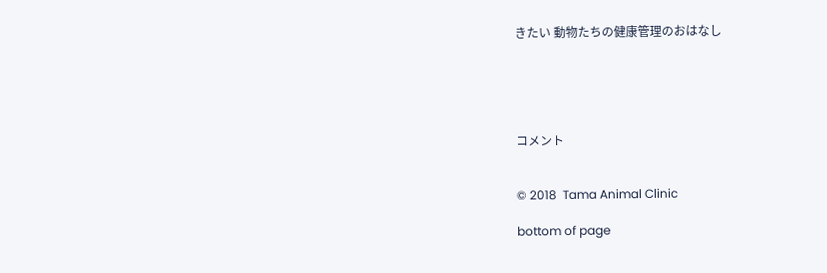きたい 動物たちの健康管理のおはなし





コメント


© 2018  Tama Animal Clinic

bottom of page